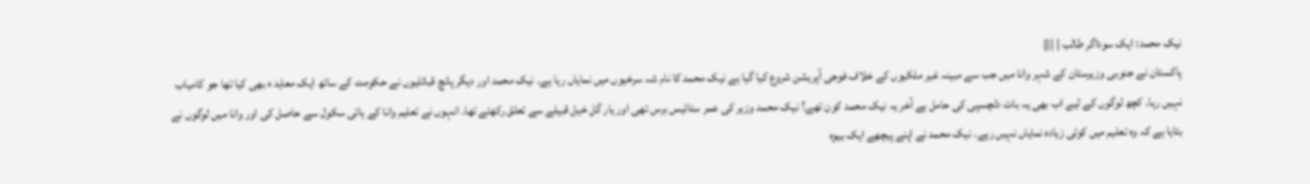نیک محمد: ایک سوداگر طالب | |||
پاکستان نے جنوبی وزیرستان کے شہر وانا میں جب سے مبینہ غیر ملکیوں کے خلاف فوجی آپریشن شروع کیا گیا ہے نیک محمد کا نام شہ سرخیوں میں نمایاں رہا ہے۔ نیک محمد اور دیگر پانچ قبائلیوں نے حکومت کے ساتھ ایک معاہد ہ بھی کیا تھا جو کامیاب نہیں رہا۔ کچھ لوگوں کے لیے اب بھی یہ بات دلچسپی کی حامل ہے آخر یہ نیک محمد کون تھے؟ نیک محمد وزیر کی عمر ستائیس برس تھی اور یار گل خیل قبیلے سے تعلق رکھتے تھا۔ انہوں نے تعلیم وانا کے ہائی سکول سے حاصل کی اور وانا میں لوگوں نے بتایا ہے کہ وہ تعلیم میں کوئی زیادہ نمایاں نہیں رہے۔ نیک محمد نے اپنے پیچھے ایک بیوہ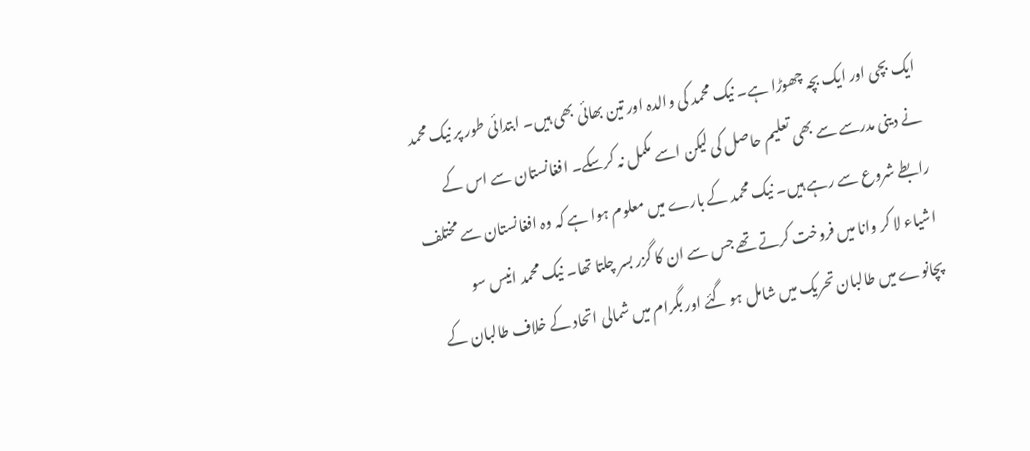ایک بچی اور ایک بچہ چھوڑا ہے۔ نیک محمد کی والدہ اور تین بھائی بھی ہیں۔ ابتدائی طور پر نیک محمد نے دینی مدرسے سے بھی تعلیم حاصل کی لیکن اسے مکمل نہ کرسکے۔ افغانستان سے اس کے رابطے شروع سے رہے ہیں۔ نیک محمد کے بارے میں معلوم ہوا ہے کہ وہ افغانستان سے مختلف اشیاء لا کر وانا میں فروخت کرتے تھے جس سے ان کا گزر بسر چلتا تھا۔ نیک محمد انیس سو پچانوے میں طالبان تحریک میں شامل ہو گئے اور بگرام میں شمالی اتحاد کے خلاف طالبان کے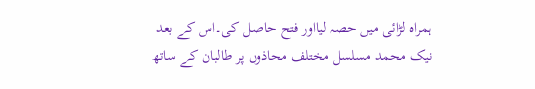ہمراہ لڑائی میں حصہ لیااور فتح حاصل کی۔اس کے بعد نیک محمد مسلسل مختلف محاذوں پر طالبان کے ساتھ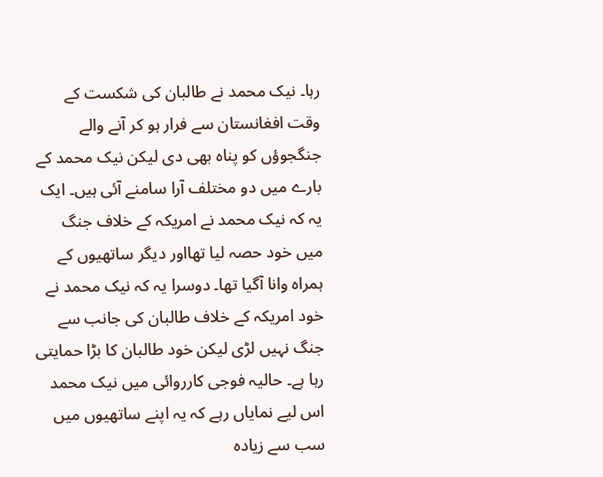رہا۔ نیک محمد نے طالبان کی شکست کے وقت افغانستان سے فرار ہو کر آنے والے جنگجوؤں کو پناہ بھی دی لیکن نیک محمد کے بارے میں دو مختلف آرا سامنے آئی ہیں۔ ایک یہ کہ نیک محمد نے امریکہ کے خلاف جنگ میں خود حصہ لیا تھااور دیگر ساتھیوں کے ہمراہ وانا آگیا تھا۔ دوسرا یہ کہ نیک محمد نے خود امریکہ کے خلاف طالبان کی جانب سے جنگ نہیں لڑی لیکن خود طالبان کا بڑا حمایتی رہا ہے۔ حالیہ فوجی کارروائی میں نیک محمد اس لیے نمایاں رہے کہ یہ اپنے ساتھیوں میں سب سے زیادہ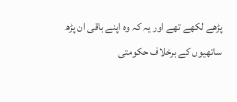پڑھے لکھے تھے اور یہ کہ وہ اپنے باقی ان پڑھ ساتھیوں کے برخلاف حکومتی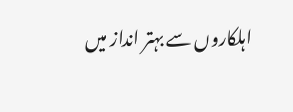اہلکاروں سے بہتر انداز میں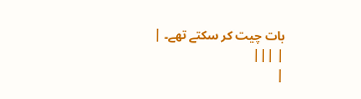بات چیت کر سکتے تھے۔ |
| |||
|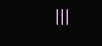|||